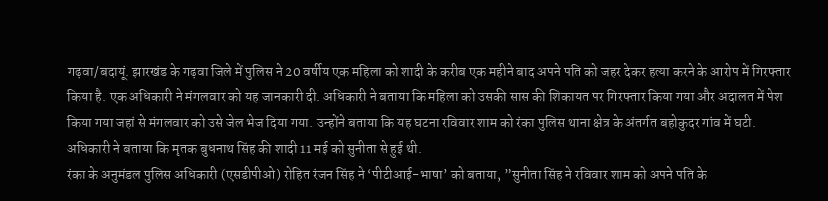गढ़वा/बदायूं. झारखंड के गढ़वा जिले में पुलिस ने 20 वर्षीय एक महिला को शादी के करीब एक महीने बाद अपने पति को जहर देकर हत्या करने के आरोप में गिरफ्तार किया है. एक अधिकारी ने मंगलवार को यह जानकारी दी. अधिकारी ने बताया कि महिला को उसकी सास की शिकायत पर गिरफ्तार किया गया और अदालत में पेश किया गया जहां से मंगलवार को उसे जेल भेज दिया गया. उन्होंने बताया कि यह घटना रविवार शाम को रंका पुलिस थाना क्षेत्र के अंतर्गत बहोकुदर गांव में घटी. अधिकारी ने बताया कि मृतक बुधनाथ सिंह की शादी 11 मई को सुनीता से हुई थी.
रंका के अनुमंडल पुलिस अधिकारी (एसडीपीओ) रोहित रंजन सिंह ने ‘पीटीआई-भाषा’ को बताया, ”सुनीता सिंह ने रविवार शाम को अपने पति के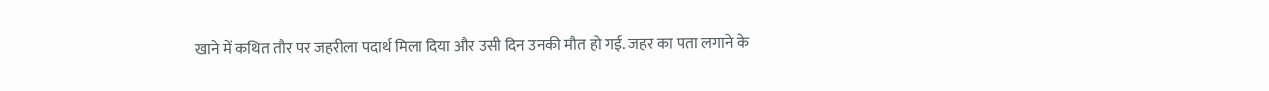खाने में कथित तौर पर जहरीला पदार्थ मिला दिया और उसी दिन उनकी मौत हो गई. जहर का पता लगाने के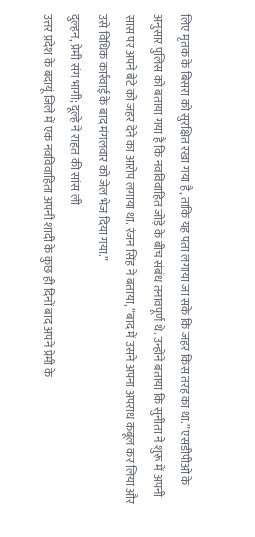लिए मृतक के बिसरा को सुरक्षित रखा गया है, ताकि यह पता लगाया जा सके कि जहर किस तरह का था.” एसडीपीओ के अनुसार पुलिस को बताया गया है कि नवविवाहित जोड़े के बीच संबंध तनावपूर्ण थे. उन्होंने बताया कि सुनीता ने शुरू में अपनी सास पर अपने बेटे को जहर देने का आरोप लगाया था. रंजन सिंह ने बताया, ”बाद में उसने अपना अपराध कबूल कर लिया और उसे विधिक कार्रवाई के बाद मंगलवार को जेल भेज दिया गया.”
दुल्हन, प्रेमी संग भागी; दूल्हे ने राहत की सांस ली
उत्तर प्रदेश के बदायूं जिले में एक नवविवाहिता अपनी शादी के कुछ ही दिनों बाद अपने प्रेमी के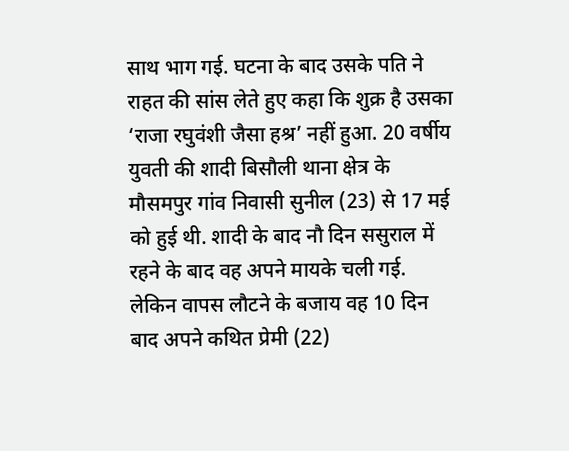साथ भाग गई. घटना के बाद उसके पति ने राहत की सांस लेते हुए कहा कि शुक्र है उसका ‘राजा रघुवंशी जैसा हश्र’ नहीं हुआ. 20 वर्षीय युवती की शादी बिसौली थाना क्षेत्र के मौसमपुर गांव निवासी सुनील (23) से 17 मई को हुई थी. शादी के बाद नौ दिन ससुराल में रहने के बाद वह अपने मायके चली गई. लेकिन वापस लौटने के बजाय वह 10 दिन बाद अपने कथित प्रेमी (22)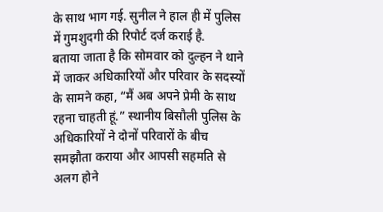के साथ भाग गई. सुनील ने हाल ही में पुलिस में गुमशुदगी की रिपोर्ट दर्ज कराई है.
बताया जाता है कि सोमवार को दुल्हन ने थाने में जाकर अधिकारियों और परिवार के सदस्यों के सामने कहा, “मैं अब अपने प्रेमी के साथ रहना चाहती हूं.” स्थानीय बिसौली पुलिस के अधिकारियों ने दोनों परिवारों के बीच समझौता कराया और आपसी सहमति से अलग होने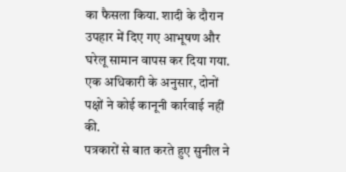का फैसला किया. शादी के दौरान उपहार में दिए गए आभूषण और घरेलू सामान वापस कर दिया गया. एक अधिकारी के अनुसार, दोनों पक्षों ने कोई कानूनी कार्रवाई नहीं की.
पत्रकारों से बात करते हुए सुनील ने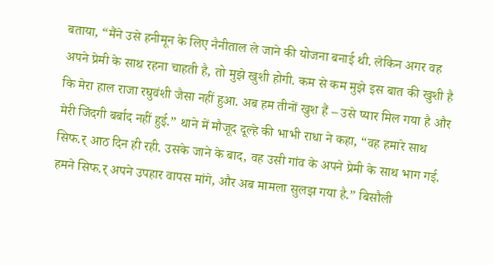बताया, “मैंने उसे हनीमून के लिए नैनीताल ले जाने की योजना बनाई थी. लेकिन अगर वह अपने प्रेमी के साथ रहना चाहती है, तो मुझे खुशी होगी. कम से कम मुझे इस बात की खुशी है कि मेरा हाल राजा रघुवंशी जैसा नहीं हुआ. अब हम तीनों खुश हैं – उसे प्यार मिल गया है और मेरी जिंदगी बर्बाद नहीं हुई.” थाने में मौजूद दूल्हे की भाभी राधा ने कहा, “वह हमारे साथ सिफ.र् आठ दिन ही रही. उसके जाने के बाद, वह उसी गांव के अपने प्रेमी के साथ भाग गई. हमने सिफ.र् अपने उपहार वापस मांगे, और अब मामला सुलझ गया है.” बिसौली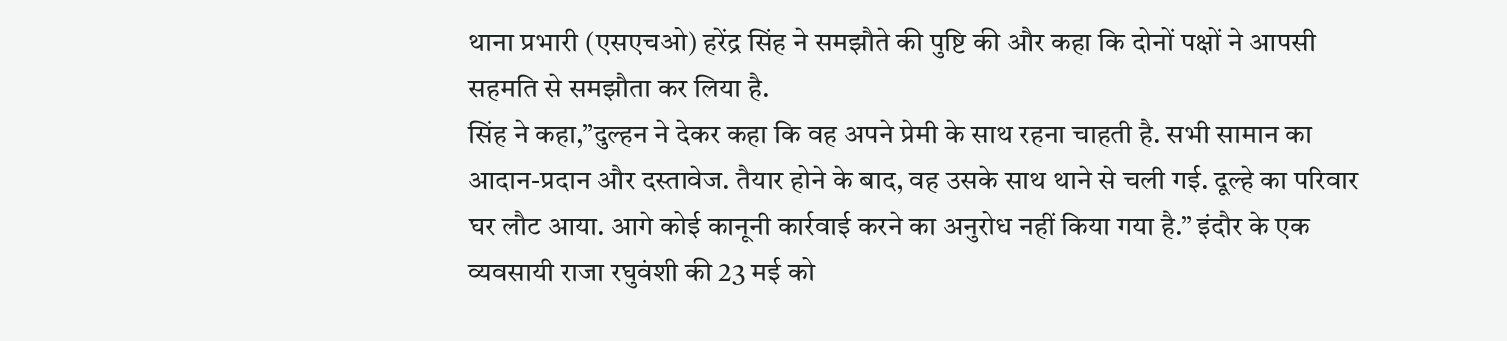थाना प्रभारी (एसएचओ) हरेंद्र सिंह ने समझौते की पुष्टि की और कहा कि दोनों पक्षों ने आपसी सहमति से समझौता कर लिया है.
सिंह ने कहा,”दुल्हन ने देकर कहा कि वह अपने प्रेमी के साथ रहना चाहती है. सभी सामान का आदान-प्रदान और दस्तावेज. तैयार होने के बाद, वह उसके साथ थाने से चली गई. दूल्हे का परिवार घर लौट आया. आगे कोई कानूनी कार्रवाई करने का अनुरोध नहीं किया गया है.” इंदौर के एक व्यवसायी राजा रघुवंशी की 23 मई को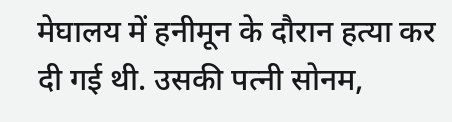मेघालय में हनीमून के दौरान हत्या कर दी गई थी. उसकी पत्नी सोनम,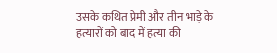उसके कथित प्रेमी और तीन भाड़े के हत्यारों को बाद में हत्या की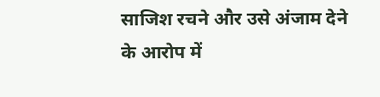साजिश रचने और उसे अंजाम देने के आरोप में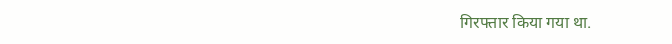गिरफ्तार किया गया था.